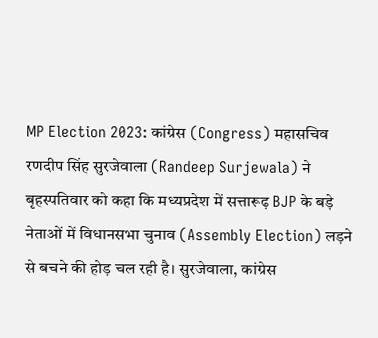MP Election 2023: कांग्रेस (Congress) महासचिव रणदीप सिंह सुरजेवाला (Randeep Surjewala) ने बृहस्पतिवार को कहा कि मध्यप्रदेश में सत्तारूढ़ BJP के बड़े नेताओं में विधानसभा चुनाव (Assembly Election) लड़ने से बचने की होड़ चल रही है। सुरजेवाला, कांग्रेस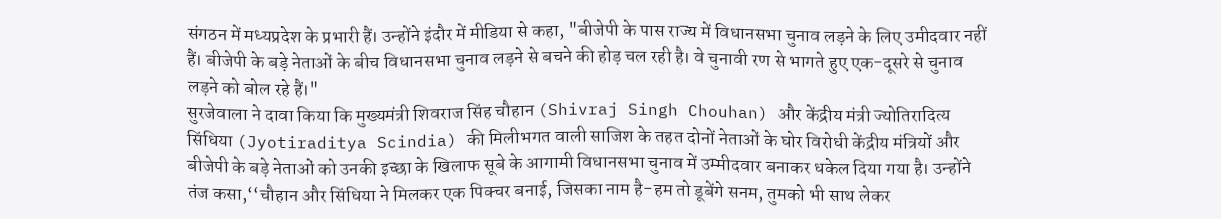संगठन में मध्यप्रदेश के प्रभारी हैं। उन्होंने इंदौर में मीडिया से कहा, "बीजेपी के पास राज्य में विधानसभा चुनाव लड़ने के लिए उमीदवार नहीं हैं। बीजेपी के बड़े नेताओं के बीच विधानसभा चुनाव लड़ने से बचने की होड़ चल रही है। वे चुनावी रण से भागते हुए एक-दूसरे से चुनाव लड़ने को बोल रहे हैं।"
सुरजेवाला ने दावा किया कि मुख्यमंत्री शिवराज सिंह चौहान (Shivraj Singh Chouhan) और केंद्रीय मंत्री ज्योतिरादित्य सिंधिया (Jyotiraditya Scindia) की मिलीभगत वाली साजिश के तहत दोनों नेताओं के घोर विरोधी केंद्रीय मंत्रियों और बीजेपी के बड़े नेताओं को उनकी इच्छा के खिलाफ सूबे के आगामी विधानसभा चुनाव में उम्मीदवार बनाकर धकेल दिया गया है। उन्होंने तंज कसा,‘‘चौहान और सिंधिया ने मिलकर एक पिक्चर बनाई, जिसका नाम है-हम तो डूबेंगे सनम, तुमको भी साथ लेकर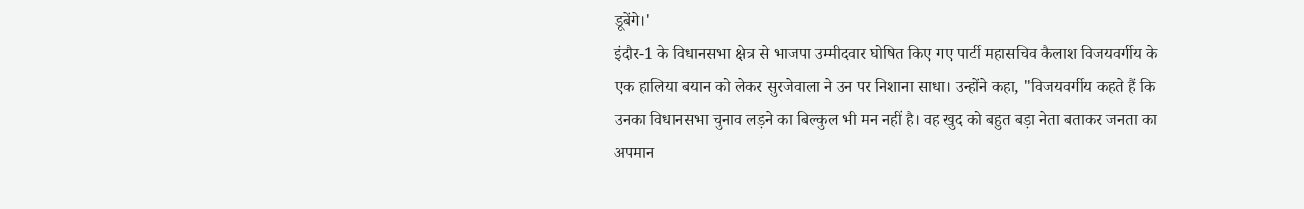डूबेंगे।'
इंदौर-1 के विधानसभा क्षेत्र से भाजपा उम्मीदवार घोषित किए गए पार्टी महासचिव कैलाश विजयवर्गीय के एक हालिया बयान को लेकर सुरजेवाला ने उन पर निशाना साधा। उन्होंने कहा, "विजयवर्गीय कहते हैं कि उनका विधानसभा चुनाव लड़ने का बिल्कुल भी मन नहीं है। वह खुद को बहुत बड़ा नेता बताकर जनता का अपमान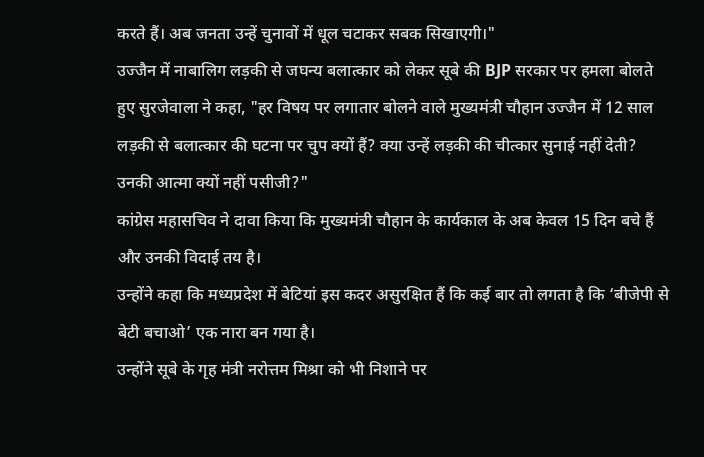करते हैं। अब जनता उन्हें चुनावों में धूल चटाकर सबक सिखाएगी।"
उज्जैन में नाबालिग लड़की से जघन्य बलात्कार को लेकर सूबे की BJP सरकार पर हमला बोलते हुए सुरजेवाला ने कहा, "हर विषय पर लगातार बोलने वाले मुख्यमंत्री चौहान उज्जैन में 12 साल लड़की से बलात्कार की घटना पर चुप क्यों हैं? क्या उन्हें लड़की की चीत्कार सुनाई नहीं देती? उनकी आत्मा क्यों नहीं पसीजी?"
कांग्रेस महासचिव ने दावा किया कि मुख्यमंत्री चौहान के कार्यकाल के अब केवल 15 दिन बचे हैं और उनकी विदाई तय है।
उन्होंने कहा कि मध्यप्रदेश में बेटियां इस कदर असुरक्षित हैं कि कई बार तो लगता है कि ‘बीजेपी से बेटी बचाओ’ एक नारा बन गया है।
उन्होंने सूबे के गृह मंत्री नरोत्तम मिश्रा को भी निशाने पर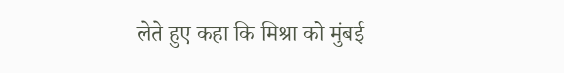लेते हुए कहा कि मिश्रा को मुंबई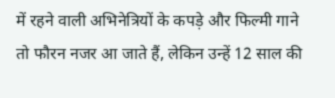में रहने वाली अभिनेत्रियों के कपड़े और फिल्मी गाने तो फौरन नजर आ जाते हैं, लेकिन उन्हें 12 साल की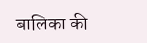बालिका की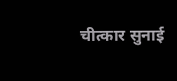चीत्कार सुनाई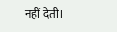नहीं देती।